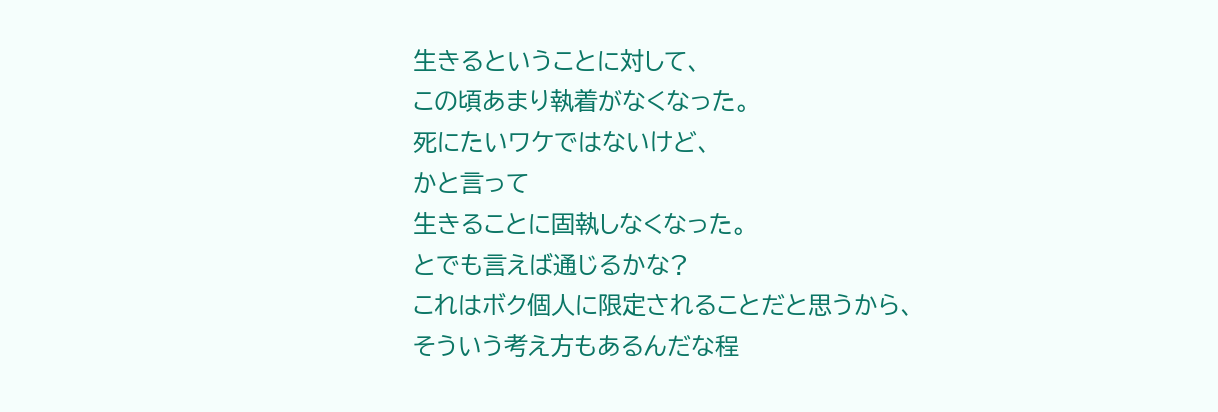生きるということに対して、
この頃あまり執着がなくなった。
死にたいワケではないけど、
かと言って
生きることに固執しなくなった。
とでも言えば通じるかな?
これはボク個人に限定されることだと思うから、
そういう考え方もあるんだな程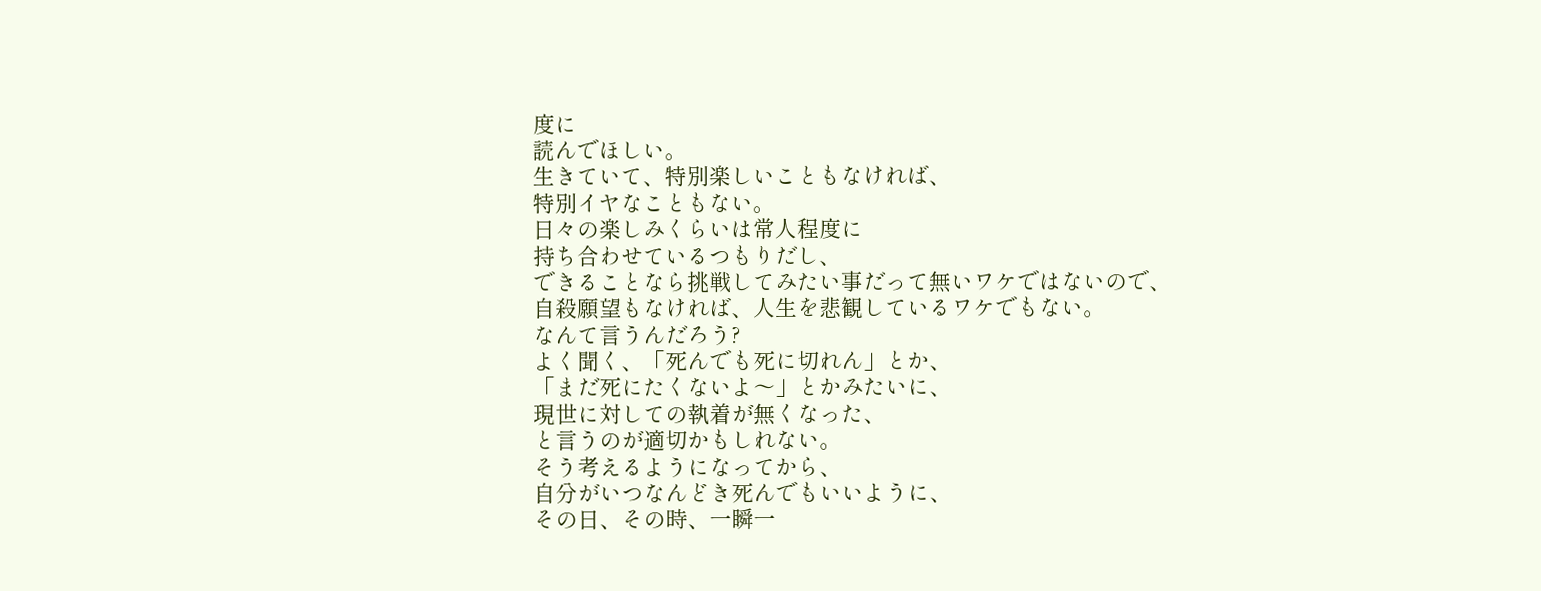度に
読んでほしい。
生きていて、特別楽しいこともなければ、
特別イヤなこともない。
日々の楽しみくらいは常人程度に
持ち合わせているつもりだし、
できることなら挑戦してみたい事だって無いワケではないので、
自殺願望もなければ、人生を悲観しているワケでもない。
なんて言うんだろう?
よく聞く、「死んでも死に切れん」とか、
「まだ死にたくないよ〜」とかみたいに、
現世に対しての執着が無くなった、
と言うのが適切かもしれない。
そう考えるようになってから、
自分がいつなんどき死んでもいいように、
その日、その時、一瞬一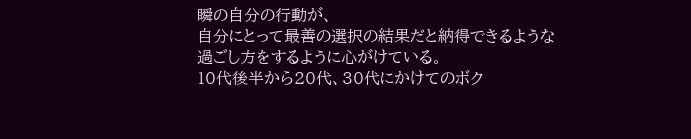瞬の自分の行動が、
自分にとって最善の選択の結果だと納得できるような過ごし方をするように心がけている。
10代後半から20代、30代にかけてのボク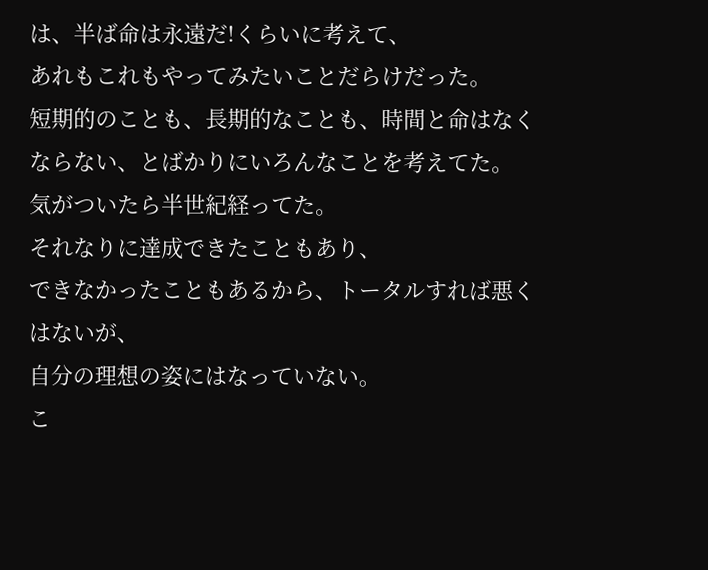は、半ば命は永遠だ!くらいに考えて、
あれもこれもやってみたいことだらけだった。
短期的のことも、長期的なことも、時間と命はなくならない、とばかりにいろんなことを考えてた。
気がついたら半世紀経ってた。
それなりに達成できたこともあり、
できなかったこともあるから、トータルすれば悪くはないが、
自分の理想の姿にはなっていない。
こ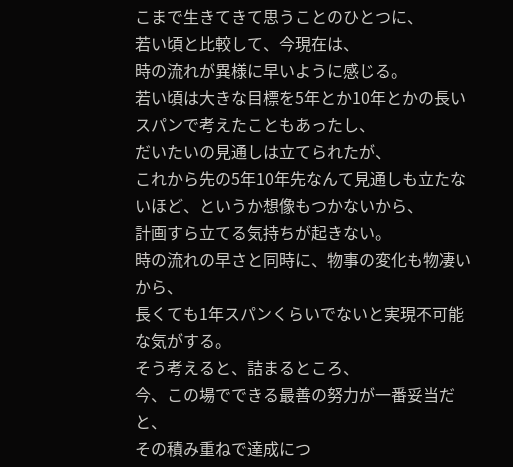こまで生きてきて思うことのひとつに、
若い頃と比較して、今現在は、
時の流れが異様に早いように感じる。
若い頃は大きな目標を5年とか10年とかの長いスパンで考えたこともあったし、
だいたいの見通しは立てられたが、
これから先の5年10年先なんて見通しも立たないほど、というか想像もつかないから、
計画すら立てる気持ちが起きない。
時の流れの早さと同時に、物事の変化も物凄いから、
長くても1年スパンくらいでないと実現不可能な気がする。
そう考えると、詰まるところ、
今、この場でできる最善の努力が一番妥当だと、
その積み重ねで達成につ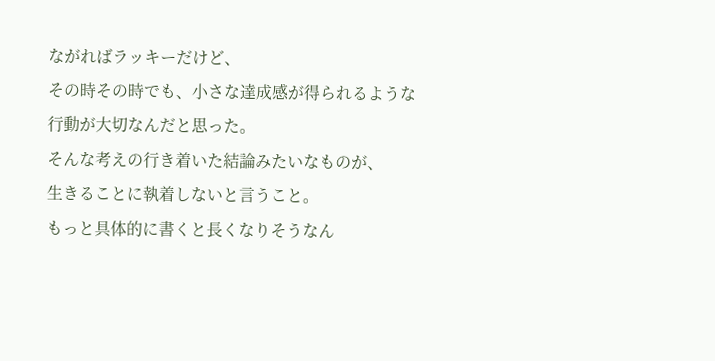ながればラッキーだけど、
その時その時でも、小さな達成感が得られるような行動が大切なんだと思った。
そんな考えの行き着いた結論みたいなものが、
生きることに執着しないと言うこと。
もっと具体的に書くと長くなりそうなん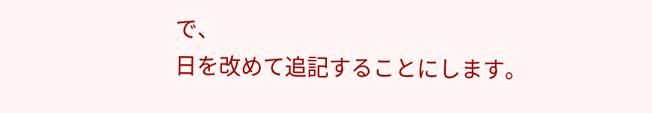で、
日を改めて追記することにします。